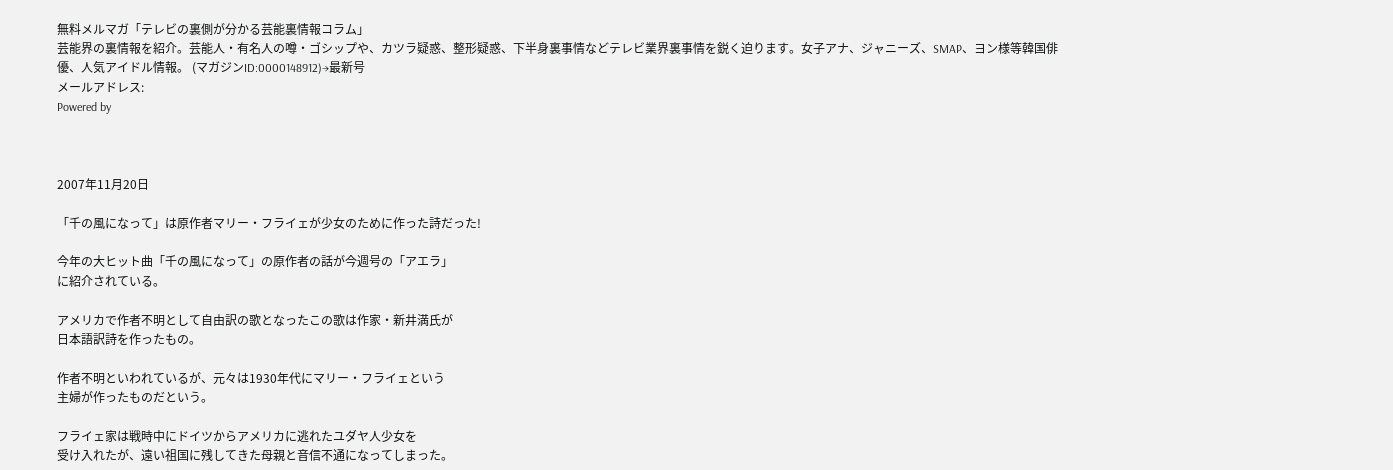無料メルマガ「テレビの裏側が分かる芸能裏情報コラム」
芸能界の裏情報を紹介。芸能人・有名人の噂・ゴシップや、カツラ疑惑、整形疑惑、下半身裏事情などテレビ業界裏事情を鋭く迫ります。女子アナ、ジャニーズ、SMAP、ヨン様等韓国俳優、人気アイドル情報。 (マガジンID:0000148912)→最新号
メールアドレス:
Powered by



2007年11月20日

「千の風になって」は原作者マリー・フライェが少女のために作った詩だった!

今年の大ヒット曲「千の風になって」の原作者の話が今週号の「アエラ」
に紹介されている。

アメリカで作者不明として自由訳の歌となったこの歌は作家・新井満氏が
日本語訳詩を作ったもの。

作者不明といわれているが、元々は1930年代にマリー・フライェという
主婦が作ったものだという。

フライェ家は戦時中にドイツからアメリカに逃れたユダヤ人少女を
受け入れたが、遠い祖国に残してきた母親と音信不通になってしまった。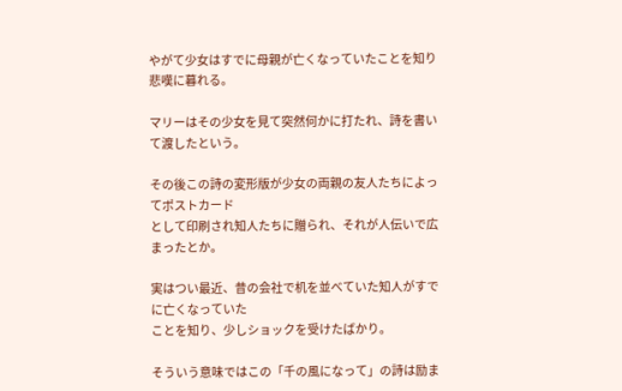やがて少女はすでに母親が亡くなっていたことを知り悲嘆に暮れる。

マリーはその少女を見て突然何かに打たれ、詩を書いて渡したという。

その後この詩の変形版が少女の両親の友人たちによってポストカード
として印刷され知人たちに贈られ、それが人伝いで広まったとか。

実はつい最近、昔の会社で机を並べていた知人がすでに亡くなっていた
ことを知り、少しショックを受けたばかり。

そういう意味ではこの「千の風になって」の詩は励ま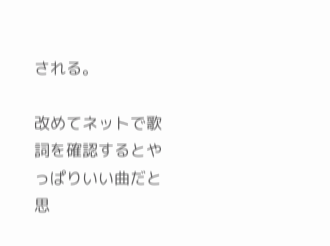される。

改めてネットで歌詞を確認するとやっぱりいい曲だと思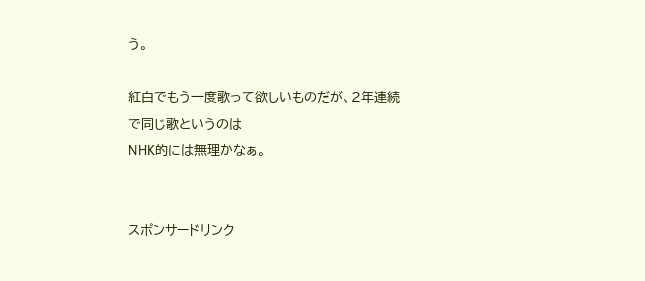う。

紅白でもう一度歌って欲しいものだが、2年連続で同じ歌というのは
NHK的には無理かなぁ。


スポンサードリンク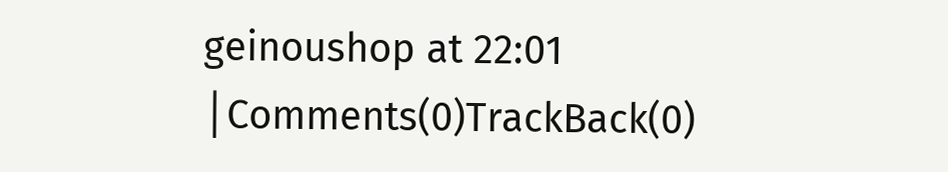geinoushop at 22:01 │Comments(0)TrackBack(0)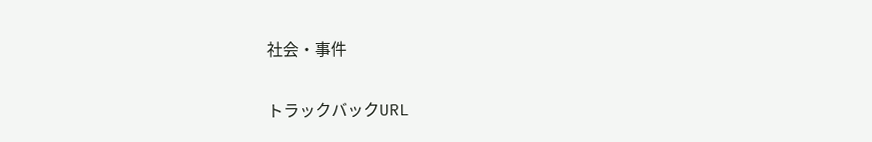社会・事件

トラックバックURL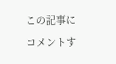この記事にコメントす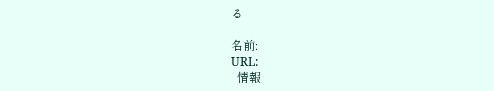る

名前:
URL:
  情報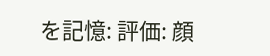を記憶: 評価: 顔